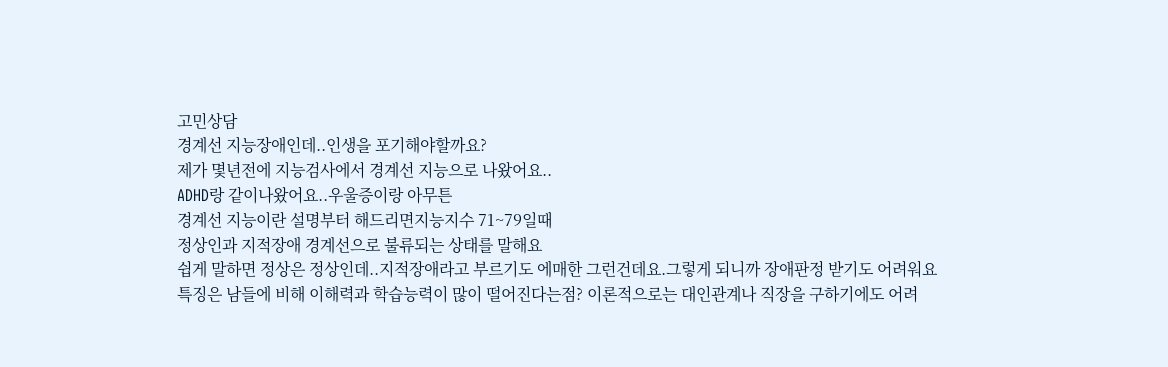고민상담
경계선 지능장애인데..인생을 포기해야할까요?
제가 몇년전에 지능검사에서 경계선 지능으로 나왔어요..
ADHD랑 같이나왔어요..우울증이랑 아무튼
경계선 지능이란 설명부터 해드리면지능지수 71~79일때
정상인과 지적장애 경계선으로 불류되는 상태를 말해요
쉽게 말하면 정상은 정상인데..지적장애라고 부르기도 에매한 그런건데요.그렇게 되니까 장애판정 받기도 어려워요
특징은 남들에 비해 이해력과 학습능력이 많이 떨어진다는점? 이론적으로는 대인관계나 직장을 구하기에도 어려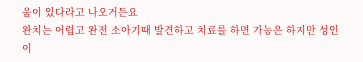움이 있다라고 나오거든요
완치는 어렵고 완전 소아기때 발견하고 치료를 하면 가능은 하지만 성인이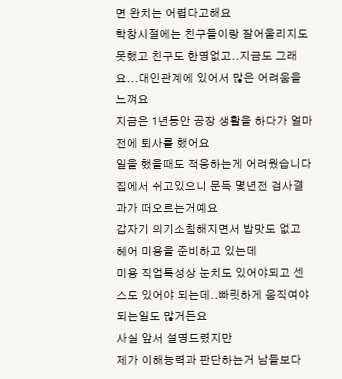면 완치는 어렵다고해요
학창시절에는 친구들이랑 잘어울리지도 못했고 친구도 한명없고..지금도 그래요...대인관계에 있어서 많은 어려움을 느껴요
지금은 1년동안 공장 생활을 하다가 얼마전에 퇴사를 했어요
일을 했을때도 적응하는게 어려웠습니다
집에서 쉬고있으니 문득 몇년전 검사결과가 떠오르는거예요
갑자기 의기소침해지면서 밥맛도 없고
헤어 미용을 준비하고 있는데
미용 직업특성상 눈치도 있어야되고 센스도 있어야 되는데..빠릿하게 움직여야되는일도 많거든요
사실 앞서 설명드렸지만
제가 이해능력과 판단하는거 남들보다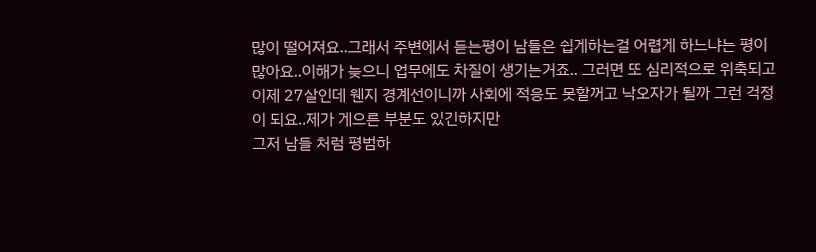많이 떨어져요..그래서 주변에서 듣는평이 남들은 쉽게하는걸 어렵게 하느냐는 평이 많아요..이해가 늦으니 업무에도 차질이 생기는거죠.. 그러면 또 심리적으로 위축되고
이제 27살인데 웬지 경계선이니까 사회에 적응도 못할꺼고 낙오자가 될까 그런 걱정이 되요..제가 게으른 부분도 있긴하지만
그저 남들 처럼 평범하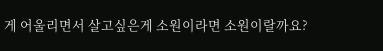게 어울리면서 살고싶은게 소원이라면 소원이랄까요?